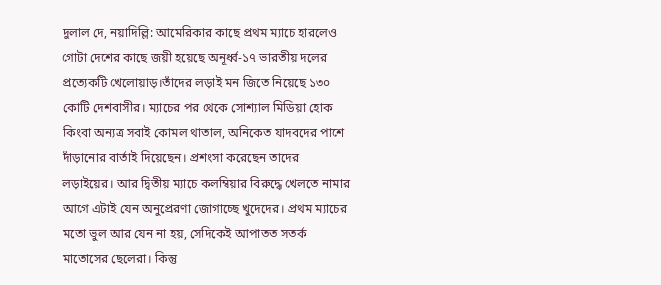দুলাল দে, নয়াদিল্লি: আমেরিকার কাছে প্রথম ম্যাচে হারলেও গোটা দেশের কাছে জয়ী হয়েছে অনূর্ধ্ব-১৭ ভারতীয় দলের প্রত্যেকটি খেলোয়াড়।তাঁদের লড়াই মন জিতে নিয়েছে ১৩০ কোটি দেশবাসীর। ম্যাচের পর থেকে সোশ্যাল মিডিয়া হোক কিংবা অন্যত্র সবাই কোমল থাতাল, অনিকেত যাদবদের পাশে দাঁড়ানোর বার্তাই দিয়েছেন। প্রশংসা করেছেন তাদের লড়াইয়ের। আর দ্বিতীয় ম্যাচে কলম্বিয়ার বিরুদ্ধে খেলতে নামার আগে এটাই যেন অনুপ্রেরণা জোগাচ্ছে খুদেদের। প্রথম ম্যাচের মতো ভুল আর যেন না হয়, সেদিকেই আপাতত সতর্ক মাতোসের ছেলেরা। কিন্তু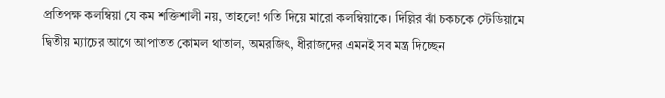প্রতিপক্ষ কলম্বিয়া যে কম শক্তিশালী নয়, তাহলে! গতি দিয়ে মারো কলম্বিয়াকে। দিল্লির ঝাঁ চকচকে স্টেডিয়ামে দ্বিতীয় ম্যাচের আগে আপাতত কোমল থাতাল, অমরজিৎ, ধীরাজদের এমনই সব মন্ত্র দিচ্ছেন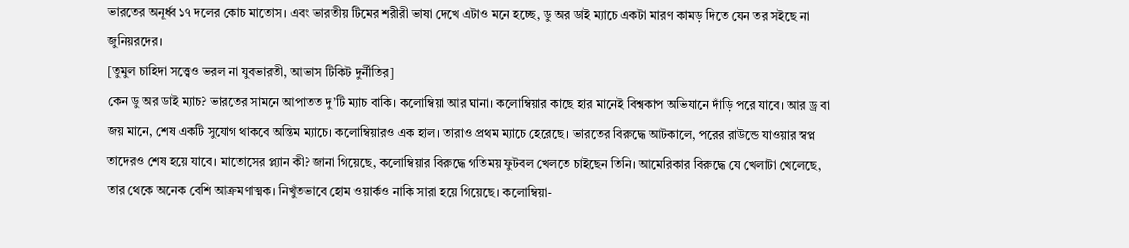ভারতের অনূর্ধ্ব ১৭ দলের কোচ মাতোস। এবং ভারতীয় টিমের শরীরী ভাষা দেখে এটাও মনে হচ্ছে, ডু অর ডাই ম্যাচে একটা মারণ কামড় দিতে যেন তর সইছে না জুনিয়রদের।
[তুমুল চাহিদা সত্ত্বেও ভরল না যুবভারতী, আভাস টিকিট দুর্নীতির]
কেন ডু অর ডাই ম্যাচ? ভারতের সামনে আপাতত দু’টি ম্যাচ বাকি। কলোম্বিয়া আর ঘানা। কলোম্বিয়ার কাছে হার মানেই বিশ্বকাপ অভিযানে দাঁড়ি পরে যাবে। আর ড্র বা জয় মানে, শেষ একটি সুযোগ থাকবে অন্তিম ম্যাচে। কলোম্বিয়ারও এক হাল। তারাও প্রথম ম্যাচে হেরেছে। ভারতের বিরুদ্ধে আটকালে, পরের রাউন্ডে যাওয়ার স্বপ্ন তাদেরও শেষ হয়ে যাবে। মাতোসের প্ল্যান কী? জানা গিয়েছে, কলোম্বিয়ার বিরুদ্ধে গতিময় ফুটবল খেলতে চাইছেন তিনি। আমেরিকার বিরুদ্ধে যে খেলাটা খেলেছে, তার থেকে অনেক বেশি আক্রমণাত্মক। নিখুঁতভাবে হোম ওয়ার্কও নাকি সারা হয়ে গিয়েছে। কলোম্বিয়া-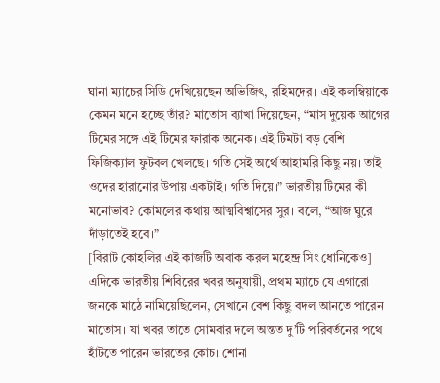ঘানা ম্যাচের সিডি দেখিয়েছেন অভিজিৎ, রহিমদের। এই কলম্বিয়াকে কেমন মনে হচ্ছে তাঁর? মাতোস ব্যাখা দিয়েছেন, “মাস দুয়েক আগের টিমের সঙ্গে এই টিমের ফারাক অনেক। এই টিমটা বড় বেশি ফিজিক্যাল ফুটবল খেলছে। গতি সেই অর্থে আহামরি কিছু নয়। তাই ওদের হারানোর উপায় একটাই। গতি দিয়ে।” ভারতীয় টিমের কী মনোভাব? কোমলের কথায় আত্মবিশ্বাসের সুর। বলে, “আজ ঘুরে দাঁড়াতেই হবে।”
[বিরাট কোহলির এই কাজটি অবাক করল মহেন্দ্র সিং ধোনিকেও]
এদিকে ভারতীয় শিবিরের খবর অনুযায়ী, প্রথম ম্যাচে যে এগারো জনকে মাঠে নামিয়েছিলেন, সেখানে বেশ কিছু বদল আনতে পারেন মাতোস। যা খবর তাতে সোমবার দলে অন্তত দু’টি পরিবর্তনের পথে হাঁটতে পারেন ভারতের কোচ। শোনা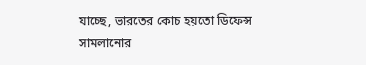যাচ্ছে, ভারতের কোচ হয়তো ডিফেন্স সামলানোর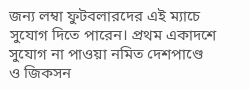জন্য লম্বা ফুটবলারদের এই ম্যাচে সুযোগ দিতে পারেন। প্রথম একাদশে সুযোগ না পাওয়া নমিত দেশপাণ্ডে ও জিকসন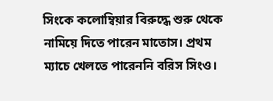সিংকে কলোম্বিয়ার বিরুদ্ধে শুরু থেকে নামিয়ে দিতে পারেন মাতোস। প্রথম ম্যাচে খেলতে পারেননি বরিস সিংও।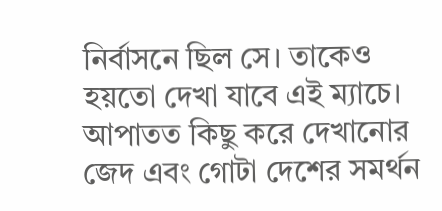নির্বাসনে ছিল সে। তাকেও হয়তো দেখা যাবে এই ম্যাচে। আপাতত কিছু করে দেখানোর জেদ এবং গোটা দেশের সমর্থন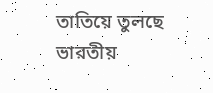তাতিয়ে তুলছে ভারতীয়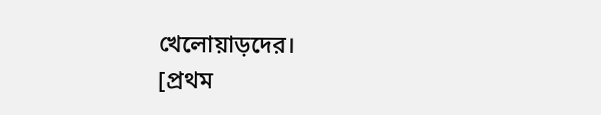খেলোয়াড়দের।
[প্রথম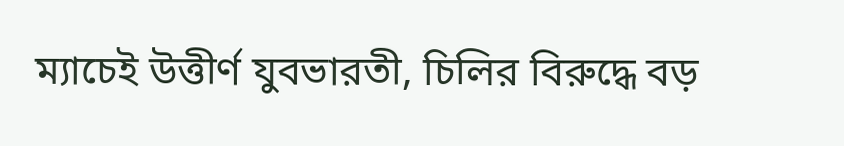ম্যাচেই উত্তীর্ণ যুবভারতী, চিলির বিরুদ্ধে বড়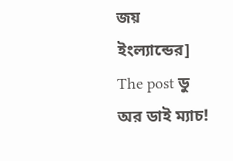জয় ইংল্যান্ডের]
The post ডু অর ডাই ম্যাচ!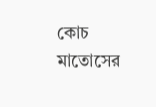কোচ মাতোসের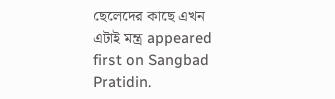ছেলেদের কাছে এখন এটাই মন্ত্র appeared first on Sangbad Pratidin.